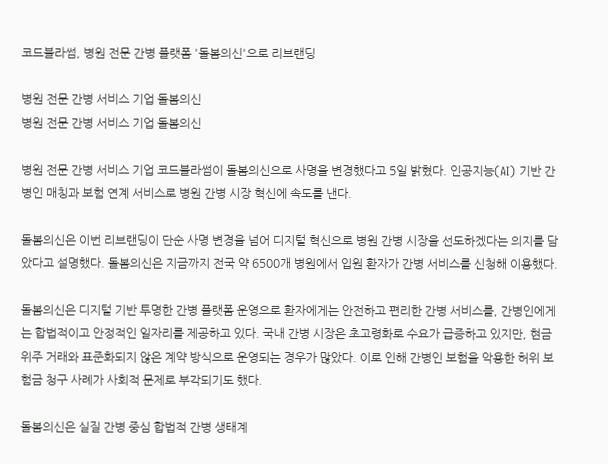코드블라썸, 병원 전문 간병 플랫폼 '돌봄의신'으로 리브랜딩

병원 전문 간병 서비스 기업 돌봄의신
병원 전문 간병 서비스 기업 돌봄의신

병원 전문 간병 서비스 기업 코드블라썸이 돌봄의신으로 사명을 변경했다고 5일 밝혔다. 인공지능(AI) 기반 간병인 매칭과 보험 연계 서비스로 병원 간병 시장 혁신에 속도를 낸다.

돌봄의신은 이번 리브랜딩이 단순 사명 변경을 넘어 디지털 혁신으로 병원 간병 시장을 선도하겠다는 의지를 담았다고 설명했다. 돌봄의신은 지금까지 전국 약 6500개 병원에서 입원 환자가 간병 서비스를 신청해 이용했다.

돌봄의신은 디지털 기반 투명한 간병 플랫폼 운영으로 환자에게는 안전하고 편리한 간병 서비스를, 간병인에게는 합법적이고 안정적인 일자리를 제공하고 있다. 국내 간병 시장은 초고령화로 수요가 급증하고 있지만, 현금 위주 거래와 표준화되지 않은 계약 방식으로 운영되는 경우가 많았다. 이로 인해 간병인 보험을 악용한 허위 보험금 청구 사례가 사회적 문제로 부각되기도 했다.

돌봄의신은 실질 간병 중심 합법적 간병 생태계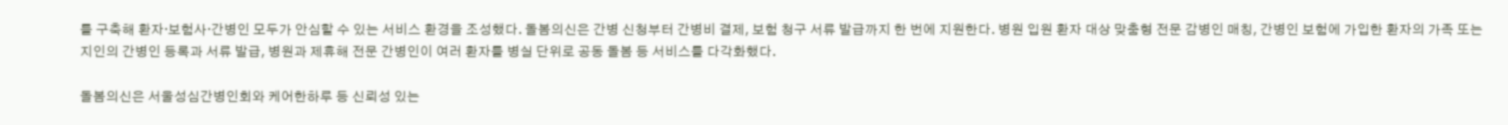를 구축해 환자·보험사·간병인 모두가 안심할 수 있는 서비스 환경을 조성했다. 돌봄의신은 간병 신청부터 간병비 결제, 보험 청구 서류 발급까지 한 번에 지원한다. 병원 입원 환자 대상 맞춤형 전문 감병인 매칭, 간병인 보험에 가입한 환자의 가족 또는 지인의 간병인 등록과 서류 발급, 병원과 제휴해 전문 간병인이 여러 환자를 병실 단위로 공동 돌봄 등 서비스를 다각화했다.

돌봄의신은 서울성심간병인회와 케어한하루 등 신뢰성 있는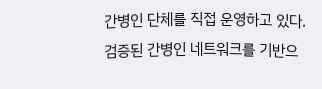간병인 단체를 직접 운영하고 있다. 검증된 간병인 네트워크를 기반으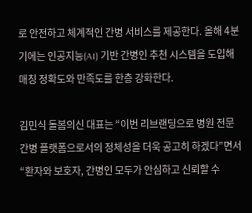로 안전하고 체계적인 간병 서비스를 제공한다. 올해 4분기에는 인공지능(AI) 기반 간병인 추천 시스템을 도입해 매칭 정확도와 만족도를 한층 강화한다.

김민식 돌봄의신 대표는 “이번 리브랜딩으로 병원 전문 간병 플랫폼으로서의 정체성을 더욱 공고히 하겠다”면서 “환자와 보호자, 간병인 모두가 안심하고 신뢰할 수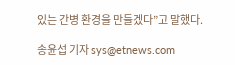있는 간병 환경을 만들겠다”고 말했다.

송윤섭 기자 sys@etnews.com